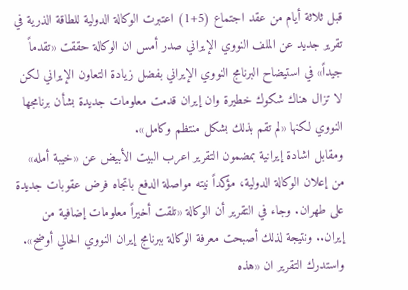قبل ثلاثة أيام من عقد اجتماع (5+1) اعتبرت الوكالة الدولية للطاقة الذرية في تقرير جديد عن الملف النووي الإيراني صدر أمس ان الوكالة حققت «تقدماً جيداً» في استيضاح البرنامج النووي الإيراني بفضل زيادة التعاون الإيراني لكن لا تزال هناك شكوك خطيرة وان إيران قدمت معلومات جديدة بشأن برنامجها النووي لكنها «لم تقم بذلك بشكل منتظم وكامل».
ومقابل اشادة إيرانية بمضمون التقرير اعرب البيت الأبيض عن «خيبة أمله» من إعلان الوكالة الدولية، مؤكداً نيته مواصلة الدفع باتجاه فرض عقوبات جديدة على طهران. وجاء في التقرير أن الوكالة «تلقت أخيراً معلومات إضافية من إيران.. ونتيجة لذلك أصبحت معرفة الوكالة ببرنامج إيران النووي الحالي أوضح».
واستدرك التقرير ان «هذه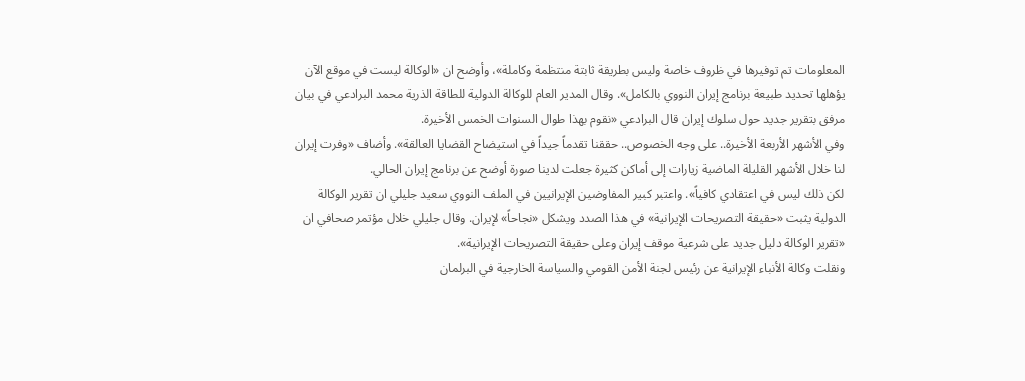المعلومات تم توفيرها في ظروف خاصة وليس بطريقة ثابتة منتظمة وكاملة»، وأوضح ان «الوكالة ليست في موقع الآن يؤهلها تحديد طبيعة برنامج إيران النووي بالكامل». وقال المدير العام للوكالة الدولية للطاقة الذرية محمد البرادعي في بيان مرفق بتقرير جديد حول سلوك إيران قال البرادعي «نقوم بهذا طوال السنوات الخمس الأخيرة.
وفي الأشهر الأربعة الأخيرة.. على وجه الخصوص.. حققنا تقدماً جيداً في استيضاح القضايا العالقة». وأضاف «وفرت إيران لنا خلال الأشهر القليلة الماضية زيارات إلى أماكن كثيرة جعلت لدينا صورة أوضح عن برنامج إيران الحالي.
لكن ذلك ليس في اعتقادي كافياً». واعتبر كبير المفاوضين الإيرانيين في الملف النووي سعيد جليلي ان تقرير الوكالة الدولية يثبت «حقيقة التصريحات الإيرانية» في هذا الصدد ويشكل «نجاحاً» لإيران. وقال جليلي خلال مؤتمر صحافي ان «تقرير الوكالة دليل جديد على شرعية موقف إيران وعلى حقيقة التصريحات الإيرانية».
ونقلت وكالة الأنباء الإيرانية عن رئيس لجنة الأمن القومي والسياسة الخارجية في البرلمان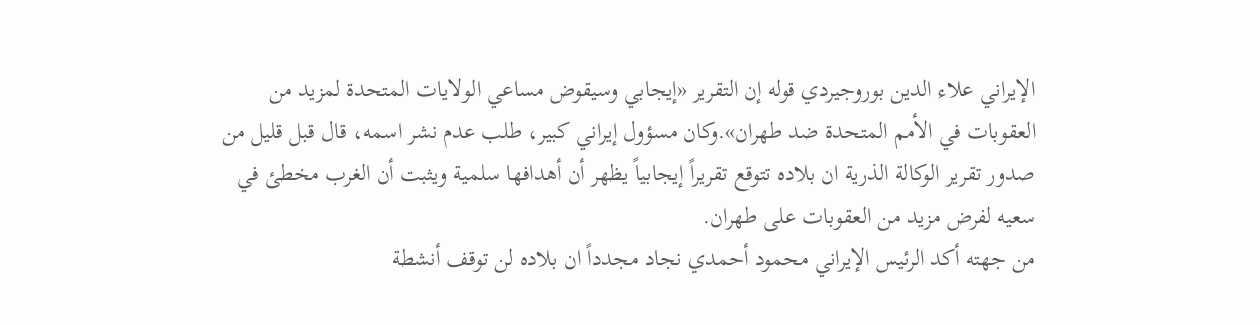الإيراني علاء الدين بوروجيردي قوله إن التقرير «إيجابي وسيقوض مساعي الولايات المتحدة لمزيد من العقوبات في الأمم المتحدة ضد طهران».وكان مسؤول إيراني كبير، طلب عدم نشر اسمه، قال قبل قليل من صدور تقرير الوكالة الذرية ان بلاده تتوقع تقريراً إيجابياً يظهر أن أهدافها سلمية ويثبت أن الغرب مخطئ في سعيه لفرض مزيد من العقوبات على طهران.
من جهته أكد الرئيس الإيراني محمود أحمدي نجاد مجدداً ان بلاده لن توقف أنشطة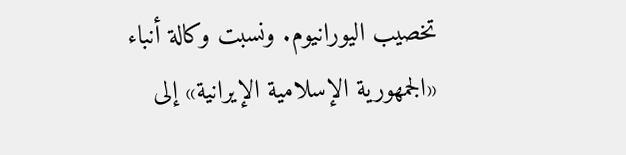تخصيب اليورانيوم. ونسبت وكالة أنباء «الجمهورية الإسلامية الإيرانية» إلى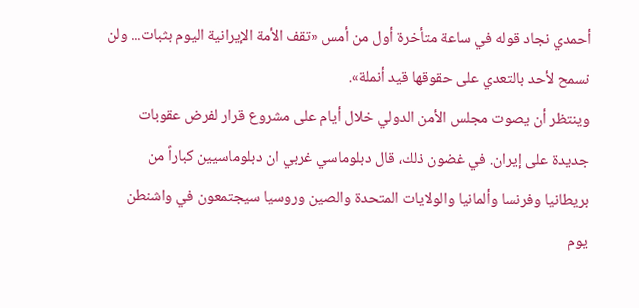أحمدي نجاد قوله في ساعة متأخرة أول من أمس «تقف الأمة الإيرانية اليوم بثبات... ولن نسمح لأحد بالتعدي على حقوقها قيد أنملة».
وينتظر أن يصوت مجلس الأمن الدولي خلال أيام على مشروع قرار لفرض عقوبات جديدة على إيران. في غضون ذلك، قال دبلوماسي غربي ان دبلوماسيين كباراً من بريطانيا وفرنسا وألمانيا والولايات المتحدة والصين وروسيا سيجتمعون في واشنطن يوم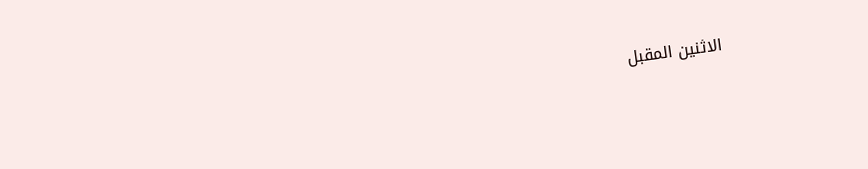الاثنين المقبل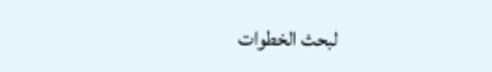لبحث الخطوات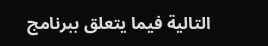التالية فيما يتعلق ببرنامج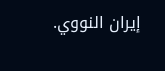إيران النووي.